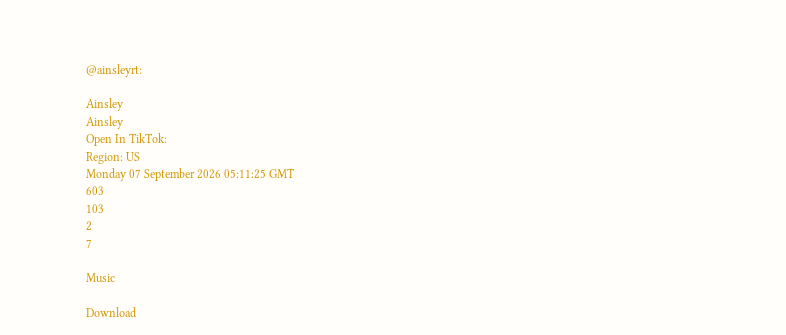@ainsleyrt:

Ainsley
Ainsley
Open In TikTok:
Region: US
Monday 07 September 2026 05:11:25 GMT
603
103
2
7

Music

Download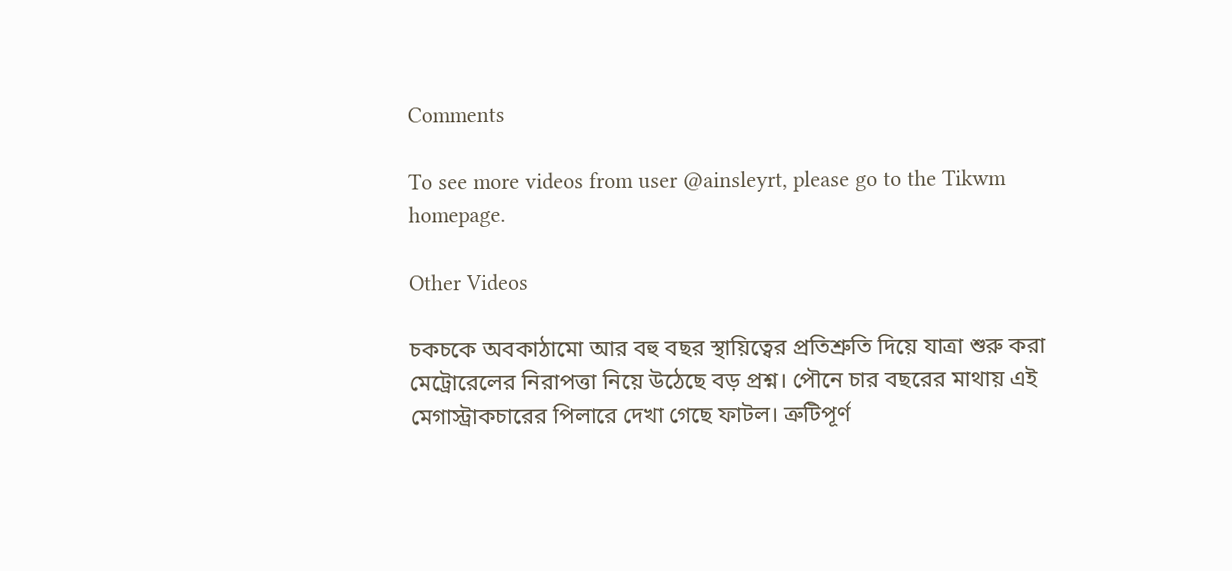Comments

To see more videos from user @ainsleyrt, please go to the Tikwm homepage.

Other Videos

চকচকে অবকাঠামো আর বহু বছর স্থায়িত্বের প্রতিশ্রুতি দিয়ে যাত্রা শুরু করা মেট্রোরেলের নিরাপত্তা নিয়ে উঠেছে বড় প্রশ্ন। পৌনে চার বছরের মাথায় এই মেগাস্ট্রাকচারের পিলারে দেখা গেছে ফাটল। ত্রুটিপূর্ণ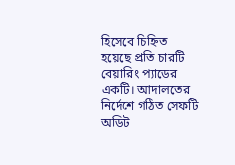হিসেবে চিহ্নিত হয়েছে প্রতি চারটি বেয়ারিং প্যাডের একটি। আদালতের নির্দেশে গঠিত সেফটি অডিট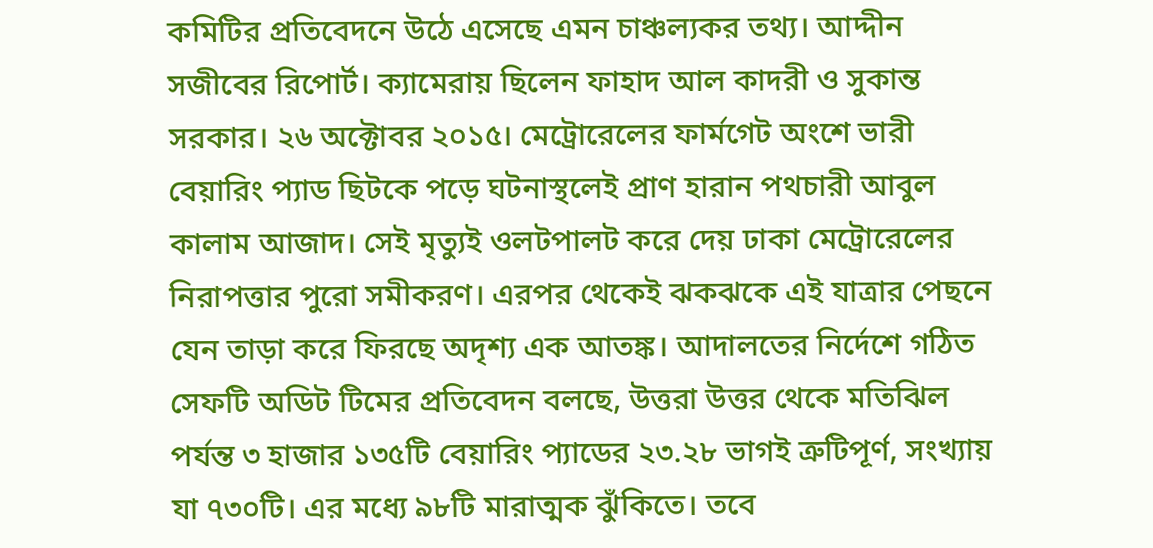কমিটির প্রতিবেদনে উঠে এসেছে এমন চাঞ্চল্যকর তথ্য। আদ্দীন সজীবের রিপোর্ট। ক্যামেরায় ছিলেন ফাহাদ আল কাদরী ও সুকান্ত সরকার। ২৬ অক্টোবর ২০১৫। মেট্রোরেলের ফার্মগেট অংশে ভারী বেয়ারিং প্যাড ছিটকে পড়ে ঘটনাস্থলেই প্রাণ হারান পথচারী আবুল কালাম আজাদ। সেই মৃত্যুই ওলটপালট করে দেয় ঢাকা মেট্রোরেলের নিরাপত্তার পুরো সমীকরণ। এরপর থেকেই ঝকঝকে এই যাত্রার পেছনে যেন তাড়া করে ফিরছে অদৃশ্য এক আতঙ্ক। আদালতের নির্দেশে গঠিত সেফটি অডিট টিমের প্রতিবেদন বলছে, উত্তরা উত্তর থেকে মতিঝিল পর্যন্ত ৩ হাজার ১৩৫টি বেয়ারিং প্যাডের ২৩.২৮ ভাগই ত্রুটিপূর্ণ, সংখ্যায় যা ৭৩০টি। এর মধ্যে ৯৮টি মারাত্মক ঝুঁকিতে। তবে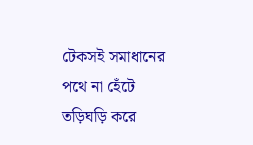টেকসই সমাধানের পথে না হেঁটে তড়িঘড়ি করে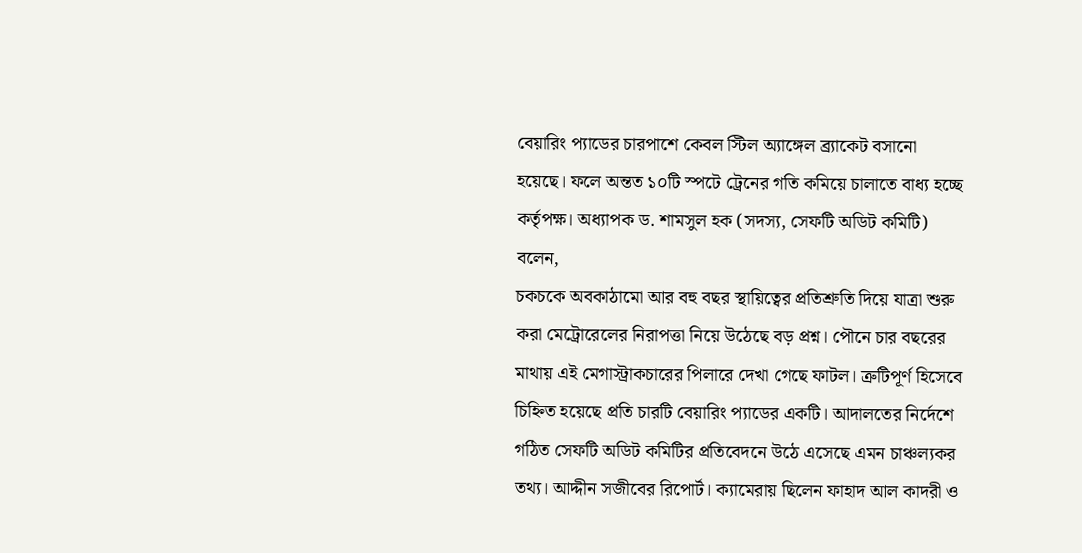বেয়ারিং প্যাডের চারপাশে কেবল স্টিল অ্যাঙ্গেল ব্র্যাকেট বসানো হয়েছে। ফলে অন্তত ১০টি স্পটে ট্রেনের গতি কমিয়ে চালাতে বাধ্য হচ্ছে কর্তৃপক্ষ। অধ্যাপক ড. শামসুল হক (সদস্য, সেফটি অডিট কমিটি) বলেন,
চকচকে অবকাঠামো আর বহু বছর স্থায়িত্বের প্রতিশ্রুতি দিয়ে যাত্রা শুরু করা মেট্রোরেলের নিরাপত্তা নিয়ে উঠেছে বড় প্রশ্ন। পৌনে চার বছরের মাথায় এই মেগাস্ট্রাকচারের পিলারে দেখা গেছে ফাটল। ত্রুটিপূর্ণ হিসেবে চিহ্নিত হয়েছে প্রতি চারটি বেয়ারিং প্যাডের একটি। আদালতের নির্দেশে গঠিত সেফটি অডিট কমিটির প্রতিবেদনে উঠে এসেছে এমন চাঞ্চল্যকর তথ্য। আদ্দীন সজীবের রিপোর্ট। ক্যামেরায় ছিলেন ফাহাদ আল কাদরী ও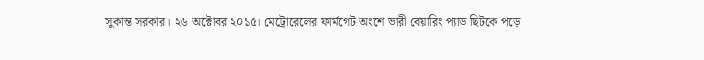সুকান্ত সরকার। ২৬ অক্টোবর ২০১৫। মেট্রোরেলের ফার্মগেট অংশে ভারী বেয়ারিং প্যাড ছিটকে পড়ে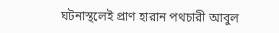ঘটনাস্থলেই প্রাণ হারান পথচারী আবুল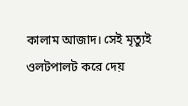কালাম আজাদ। সেই মৃত্যুই ওলটপালট করে দেয়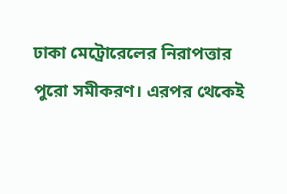ঢাকা মেট্রোরেলের নিরাপত্তার পুরো সমীকরণ। এরপর থেকেই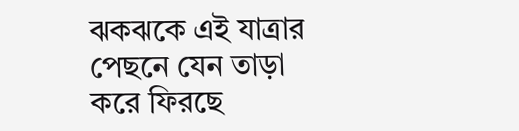ঝকঝকে এই যাত্রার পেছনে যেন তাড়া করে ফিরছে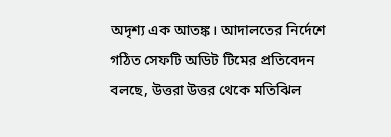অদৃশ্য এক আতঙ্ক। আদালতের নির্দেশে গঠিত সেফটি অডিট টিমের প্রতিবেদন বলছে, উত্তরা উত্তর থেকে মতিঝিল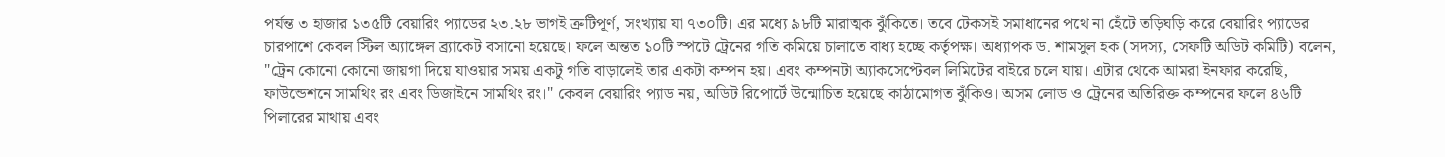পর্যন্ত ৩ হাজার ১৩৫টি বেয়ারিং প্যাডের ২৩.২৮ ভাগই ত্রুটিপূর্ণ, সংখ্যায় যা ৭৩০টি। এর মধ্যে ৯৮টি মারাত্মক ঝুঁকিতে। তবে টেকসই সমাধানের পথে না হেঁটে তড়িঘড়ি করে বেয়ারিং প্যাডের চারপাশে কেবল স্টিল অ্যাঙ্গেল ব্র্যাকেট বসানো হয়েছে। ফলে অন্তত ১০টি স্পটে ট্রেনের গতি কমিয়ে চালাতে বাধ্য হচ্ছে কর্তৃপক্ষ। অধ্যাপক ড. শামসুল হক (সদস্য, সেফটি অডিট কমিটি) বলেন, "ট্রেন কোনো কোনো জায়গা দিয়ে যাওয়ার সময় একটু গতি বাড়ালেই তার একটা কম্পন হয়। এবং কম্পনটা অ্যাকসেপ্টেবল লিমিটের বাইরে চলে যায়। এটার থেকে আমরা ইনফার করেছি, ফাউন্ডেশনে সামথিং রং এবং ডিজাইনে সামথিং রং।" কেবল বেয়ারিং প্যাড নয়, অডিট রিপোর্টে উন্মোচিত হয়েছে কাঠামোগত ঝুঁকিও। অসম লোড ও ট্রেনের অতিরিক্ত কম্পনের ফলে ৪৬টি পিলারের মাথায় এবং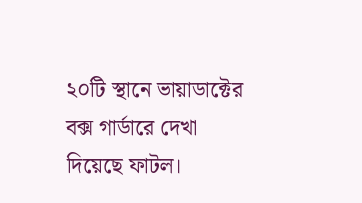২০টি স্থানে ভায়াডাক্টের বক্স গার্ডারে দেখা দিয়েছে ফাটল।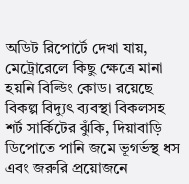অডিট রিপোর্টে দেখা যায়, মেট্রোরেলে কিছু ক্ষেত্রে মানা হয়নি বিল্ডিং কোড। রয়েছে বিকল্প বিদ্যুৎ ব্যবস্থা বিকলসহ শর্ট সার্কিটের ঝুঁকি, দিয়াবাড়ি ডিপোতে পানি জমে ভূগর্ভস্থ ধস এবং জরুরি প্রয়োজনে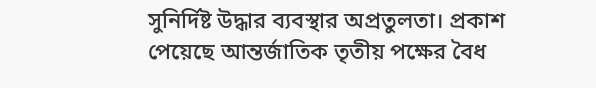সুনির্দিষ্ট উদ্ধার ব্যবস্থার অপ্রতুলতা। প্রকাশ পেয়েছে আন্তর্জাতিক তৃতীয় পক্ষের বৈধ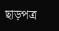ছাড়পত্র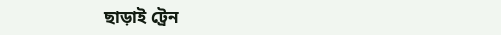ছাড়াই ট্রেন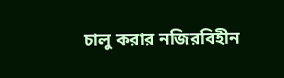চালু করার নজিরবিহীন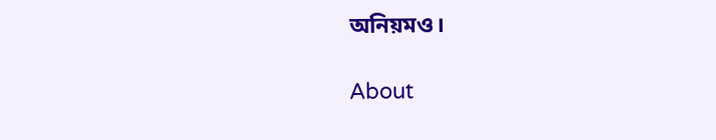অনিয়মও।

About